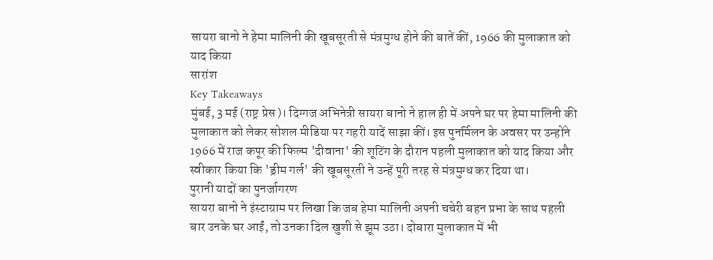सायरा बानो ने हेमा मालिनी की खूबसूरती से मंत्रमुग्ध होने की बातें कीं, 1966 की मुलाकात को याद किया
सारांश
Key Takeaways
मुंबई, 3 मई (राष्ट्र प्रेस)। दिग्गज अभिनेत्री सायरा बानो ने हाल ही में अपने घर पर हेमा मालिनी की मुलाकात को लेकर सोशल मीडिया पर गहरी यादें साझा कीं। इस पुनर्मिलन के अवसर पर उन्होंने 1966 में राज कपूर की फिल्म 'दीवाना' की शूटिंग के दौरान पहली मुलाकात को याद किया और स्वीकार किया कि 'ड्रीम गर्ल' की खूबसूरती ने उन्हें पूरी तरह से मंत्रमुग्ध कर दिया था।
पुरानी यादों का पुनर्जागरण
सायरा बानो ने इंस्टाग्राम पर लिखा कि जब हेमा मालिनी अपनी चचेरी बहन प्रभा के साथ पहली बार उनके घर आईं, तो उनका दिल खुशी से झूम उठा। दोबारा मुलाकात में भी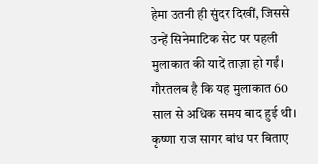हेमा उतनी ही सुंदर दिखीं, जिससे उन्हें सिनेमाटिक सेट पर पहली मुलाकात की यादें ताज़ा हो गईं। गौरतलब है कि यह मुलाकात 60 साल से अधिक समय बाद हुई थी।
कृष्णा राज सागर बांध पर बिताए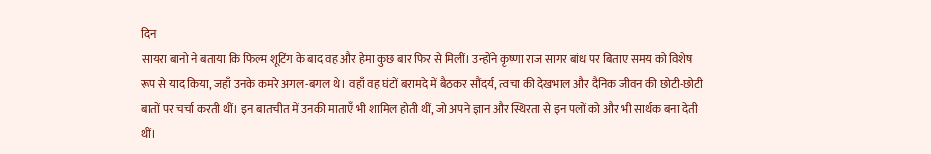दिन
सायरा बानो ने बताया कि फिल्म शूटिंग के बाद वह और हेमा कुछ बार फिर से मिलीं। उन्होंने कृष्णा राज सागर बांध पर बिताए समय को विशेष रूप से याद किया, जहाँ उनके कमरे अगल-बगल थे। वहाँ वह घंटों बरामदे में बैठकर सौंदर्य, त्वचा की देखभाल और दैनिक जीवन की छोटी-छोटी बातों पर चर्चा करती थीं। इन बातचीत में उनकी माताएँ भी शामिल होती थीं, जो अपने ज्ञान और स्थिरता से इन पलों को और भी सार्थक बना देती थीं।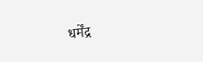धर्मेंद्र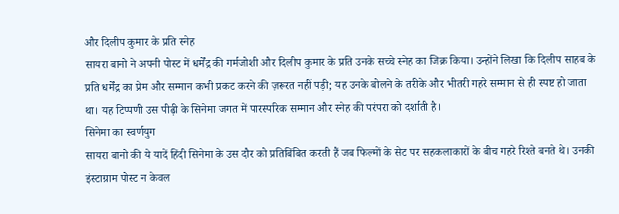और दिलीप कुमार के प्रति स्नेह
सायरा बानो ने अपनी पोस्ट में धर्मेंद्र की गर्मजोशी और दिलीप कुमार के प्रति उनके सच्चे स्नेह का जिक्र किया। उन्होंने लिखा कि दिलीप साहब के प्रति धर्मेंद्र का प्रेम और सम्मान कभी प्रकट करने की ज़रूरत नहीं पड़ी; यह उनके बोलने के तरीके और भीतरी गहरे सम्मान से ही स्पष्ट हो जाता था। यह टिप्पणी उस पीढ़ी के सिनेमा जगत में पारस्परिक सम्मान और स्नेह की परंपरा को दर्शाती है।
सिनेमा का स्वर्णयुग
सायरा बानो की ये यादें हिंदी सिनेमा के उस दौर को प्रतिबिंबित करती हैं जब फिल्मों के सेट पर सहकलाकारों के बीच गहरे रिश्ते बनते थे। उनकी इंस्टाग्राम पोस्ट न केवल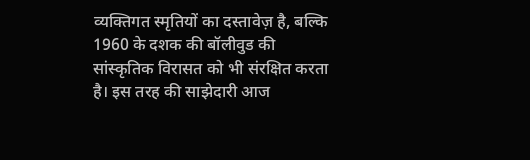व्यक्तिगत स्मृतियों का दस्तावेज़ है, बल्कि 1960 के दशक की बॉलीवुड की सांस्कृतिक विरासत को भी संरक्षित करता है। इस तरह की साझेदारी आज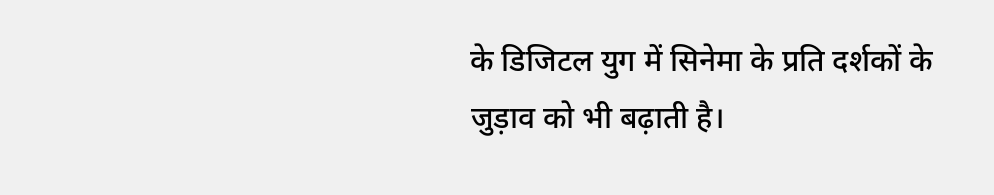के डिजिटल युग में सिनेमा के प्रति दर्शकों के जुड़ाव को भी बढ़ाती है।